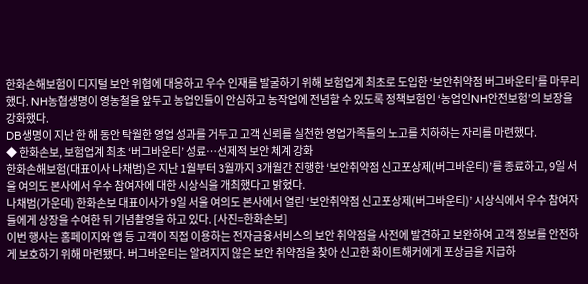한화손해보험이 디지털 보안 위협에 대응하고 우수 인재를 발굴하기 위해 보험업계 최초로 도입한 ‘보안취약점 버그바운티’를 마무리했다. NH농협생명이 영농철을 앞두고 농업인들이 안심하고 농작업에 전념할 수 있도록 정책보험인 ‘농업인NH안전보험’의 보장을 강화했다.
DB생명이 지난 한 해 동안 탁월한 영업 성과를 거두고 고객 신뢰를 실천한 영업가족들의 노고를 치하하는 자리를 마련했다.
◆ 한화손보, 보험업계 최초 ‘버그바운티’ 성료…선제적 보안 체계 강화
한화손해보험(대표이사 나채범)은 지난 1월부터 3월까지 3개월간 진행한 ‘보안취약점 신고포상제(버그바운티)’를 종료하고, 9일 서울 여의도 본사에서 우수 참여자에 대한 시상식을 개최했다고 밝혔다.
나채범(가운데) 한화손보 대표이사가 9일 서울 여의도 본사에서 열린 ‘보안취약점 신고포상제(버그바운티)’ 시상식에서 우수 참여자들에게 상장을 수여한 뒤 기념촬영을 하고 있다. [사진=한화손보]
이번 행사는 홈페이지와 앱 등 고객이 직접 이용하는 전자금융서비스의 보안 취약점을 사전에 발견하고 보완하여 고객 정보를 안전하게 보호하기 위해 마련됐다. 버그바운티는 알려지지 않은 보안 취약점을 찾아 신고한 화이트해커에게 포상금을 지급하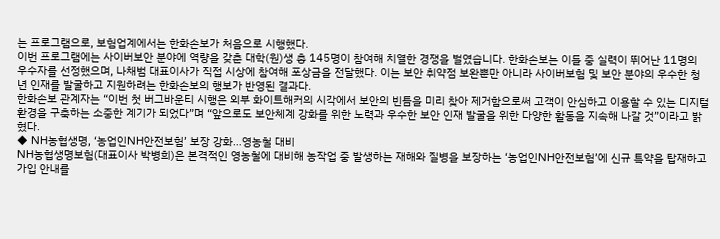는 프로그램으로, 보험업계에서는 한화손보가 처음으로 시행했다.
이번 프로그램에는 사이버보안 분야에 역량을 갖춘 대학(원)생 총 145명이 참여해 치열한 경쟁을 벌였습니다. 한화손보는 이들 중 실력이 뛰어난 11명의 우수자를 선정했으며, 나채범 대표이사가 직접 시상에 참여해 포상금을 전달했다. 이는 보안 취약점 보완뿐만 아니라 사이버보험 및 보안 분야의 우수한 청년 인재를 발굴하고 지원하려는 한화손보의 행보가 반영된 결과다.
한화손보 관계자는 “이번 첫 버그바운티 시행은 외부 화이트해커의 시각에서 보안의 빈틈을 미리 찾아 제거함으로써 고객이 안심하고 이용할 수 있는 디지털 환경을 구축하는 소중한 계기가 되었다”며 “앞으로도 보안체계 강화를 위한 노력과 우수한 보안 인재 발굴을 위한 다양한 활동을 지속해 나갈 것”이라고 밝혔다.
◆ NH농협생명, ‘농업인NH안전보험’ 보장 강화…영농철 대비
NH농협생명보험(대표이사 박병희)은 본격적인 영농철에 대비해 농작업 중 발생하는 재해와 질병을 보장하는 ‘농업인NH안전보험’에 신규 특약을 탑재하고 가입 안내를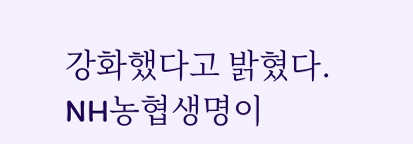강화했다고 밝혔다.
NH농협생명이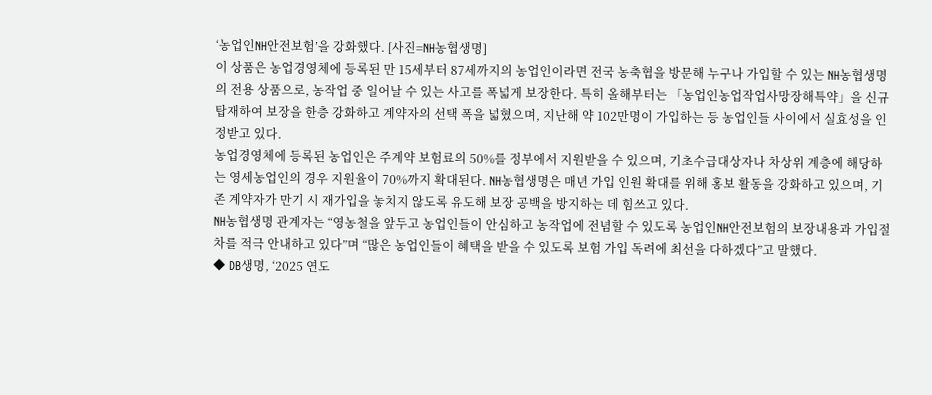‘농업인NH안전보험’을 강화했다. [사진=NH농협생명]
이 상품은 농업경영체에 등록된 만 15세부터 87세까지의 농업인이라면 전국 농축협을 방문해 누구나 가입할 수 있는 NH농협생명의 전용 상품으로, 농작업 중 일어날 수 있는 사고를 폭넓게 보장한다. 특히 올해부터는 「농업인농업작업사망장해특약」을 신규 탑재하여 보장을 한층 강화하고 계약자의 선택 폭을 넓혔으며, 지난해 약 102만명이 가입하는 등 농업인들 사이에서 실효성을 인정받고 있다.
농업경영체에 등록된 농업인은 주계약 보험료의 50%를 정부에서 지원받을 수 있으며, 기초수급대상자나 차상위 계층에 해당하는 영세농업인의 경우 지원율이 70%까지 확대된다. NH농협생명은 매년 가입 인원 확대를 위해 홍보 활동을 강화하고 있으며, 기존 계약자가 만기 시 재가입을 놓치지 않도록 유도해 보장 공백을 방지하는 데 힘쓰고 있다.
NH농협생명 관계자는 “영농철을 앞두고 농업인들이 안심하고 농작업에 전념할 수 있도록 농업인NH안전보험의 보장내용과 가입절차를 적극 안내하고 있다”며 “많은 농업인들이 혜택을 받을 수 있도록 보험 가입 독려에 최선을 다하겠다”고 말했다.
◆ DB생명, ‘2025 연도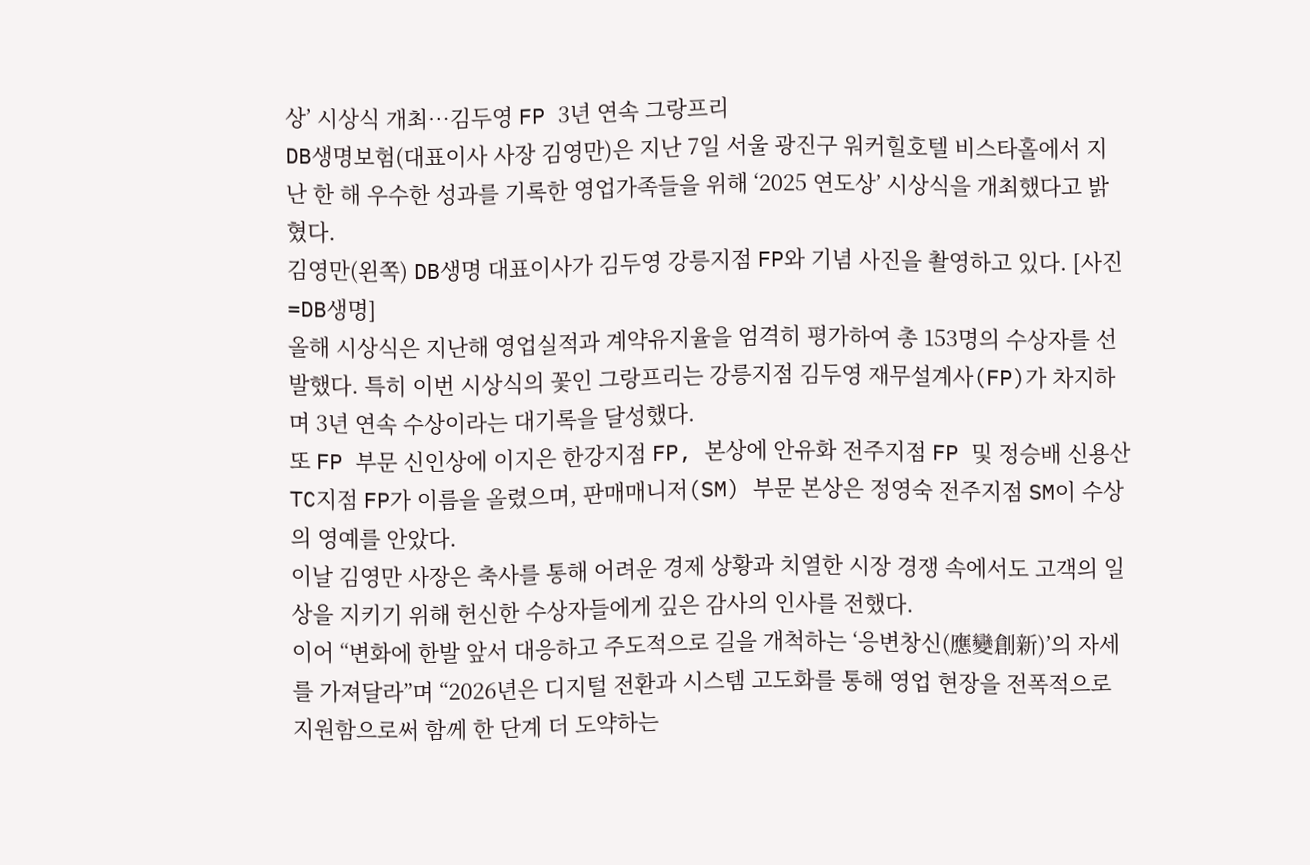상’ 시상식 개최…김두영 FP 3년 연속 그랑프리
DB생명보험(대표이사 사장 김영만)은 지난 7일 서울 광진구 워커힐호텔 비스타홀에서 지난 한 해 우수한 성과를 기록한 영업가족들을 위해 ‘2025 연도상’ 시상식을 개최했다고 밝혔다.
김영만(왼쪽) DB생명 대표이사가 김두영 강릉지점 FP와 기념 사진을 촬영하고 있다. [사진=DB생명]
올해 시상식은 지난해 영업실적과 계약유지율을 엄격히 평가하여 총 153명의 수상자를 선발했다. 특히 이번 시상식의 꽃인 그랑프리는 강릉지점 김두영 재무설계사(FP)가 차지하며 3년 연속 수상이라는 대기록을 달성했다.
또 FP 부문 신인상에 이지은 한강지점 FP, 본상에 안유화 전주지점 FP 및 정승배 신용산TC지점 FP가 이름을 올렸으며, 판매매니저(SM) 부문 본상은 정영숙 전주지점 SM이 수상의 영예를 안았다.
이날 김영만 사장은 축사를 통해 어려운 경제 상황과 치열한 시장 경쟁 속에서도 고객의 일상을 지키기 위해 헌신한 수상자들에게 깊은 감사의 인사를 전했다.
이어 “변화에 한발 앞서 대응하고 주도적으로 길을 개척하는 ‘응변창신(應變創新)’의 자세를 가져달라”며 “2026년은 디지털 전환과 시스템 고도화를 통해 영업 현장을 전폭적으로 지원함으로써 함께 한 단계 더 도약하는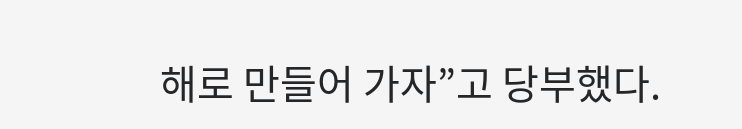해로 만들어 가자”고 당부했다.